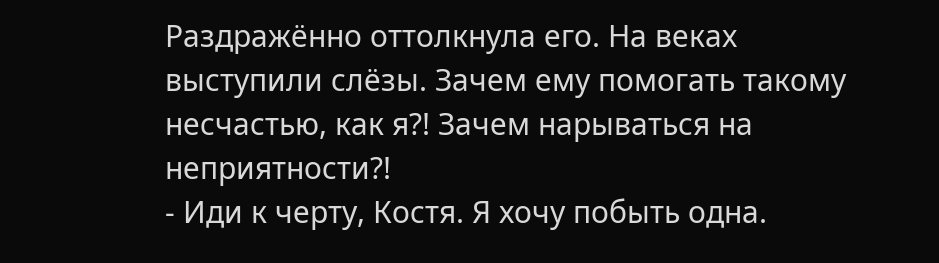Раздражённо оттолкнула его. На веках выступили слёзы. Зачем ему помогать такому несчастью, как я?! Зачем нарываться на неприятности?!
- Иди к черту, Костя. Я хочу побыть одна.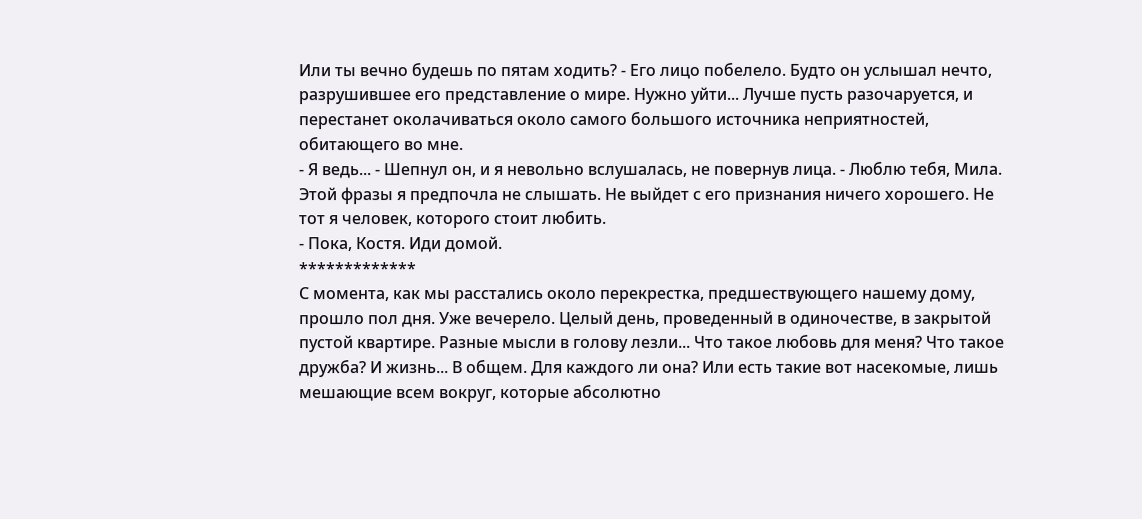Или ты вечно будешь по пятам ходить? - Его лицо побелело. Будто он услышал нечто, разрушившее его представление о мире. Нужно уйти... Лучше пусть разочаруется, и перестанет околачиваться около самого большого источника неприятностей, обитающего во мне.
- Я ведь... - Шепнул он, и я невольно вслушалась, не повернув лица. - Люблю тебя, Мила.
Этой фразы я предпочла не слышать. Не выйдет с его признания ничего хорошего. Не тот я человек, которого стоит любить.
- Пока, Костя. Иди домой.
*************
С момента, как мы расстались около перекрестка, предшествующего нашему дому, прошло пол дня. Уже вечерело. Целый день, проведенный в одиночестве, в закрытой пустой квартире. Разные мысли в голову лезли... Что такое любовь для меня? Что такое дружба? И жизнь... В общем. Для каждого ли она? Или есть такие вот насекомые, лишь мешающие всем вокруг, которые абсолютно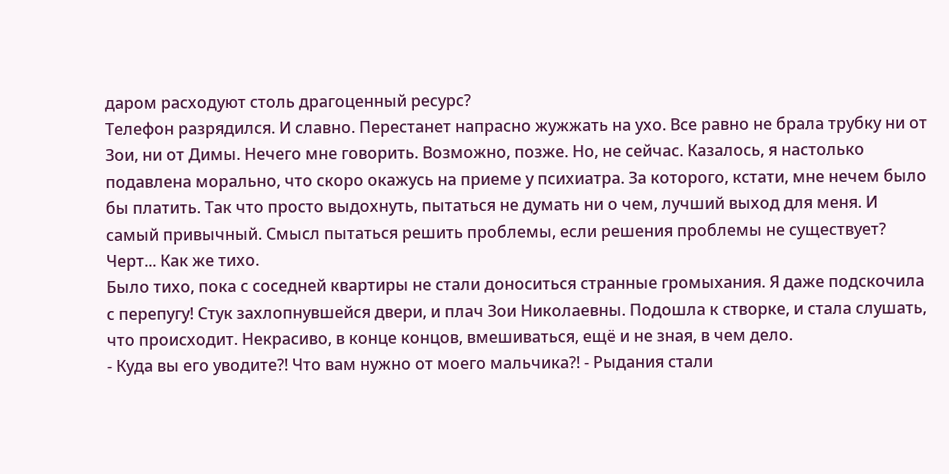даром расходуют столь драгоценный ресурс?
Телефон разрядился. И славно. Перестанет напрасно жужжать на ухо. Все равно не брала трубку ни от Зои, ни от Димы. Нечего мне говорить. Возможно, позже. Но, не сейчас. Казалось, я настолько подавлена морально, что скоро окажусь на приеме у психиатра. За которого, кстати, мне нечем было бы платить. Так что просто выдохнуть, пытаться не думать ни о чем, лучший выход для меня. И самый привычный. Смысл пытаться решить проблемы, если решения проблемы не существует?
Черт... Как же тихо.
Было тихо, пока с соседней квартиры не стали доноситься странные громыхания. Я даже подскочила с перепугу! Стук захлопнувшейся двери, и плач Зои Николаевны. Подошла к створке, и стала слушать, что происходит. Некрасиво, в конце концов, вмешиваться, ещё и не зная, в чем дело.
- Куда вы его уводите?! Что вам нужно от моего мальчика?! - Рыдания стали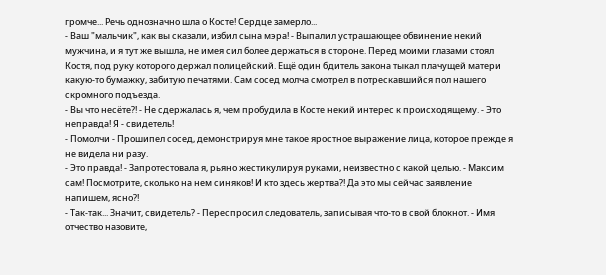громче... Речь однозначно шла о Косте! Сердце замерло...
- Ваш "мальчик", как вы сказали, избил сына мэра! - Выпалил устрашающее обвинение некий мужчина, и я тут же вышла, не имея сил более держаться в стороне. Перед моими глазами стоял Костя, под руку которого держал полицейский. Ещё один бдитель закона тыкал плачущей матери какую-то бумажку, забитую печатями. Сам сосед молча смотрел в потрескавшийся пол нашего скромного подъезда.
- Вы что несёте?! - Не сдержалась я, чем пробудила в Косте некий интерес к происходящему. - Это неправда! Я - свидетель!
- Помолчи - Прошипел сосед, демонстрируя мне такое яростное выражение лица, которое прежде я не видела ни разу.
- Это правда! - Запротестовала я, рьяно жестикулируя руками, неизвестно с какой целью. - Максим сам! Посмотрите, сколько на нем синяков! И кто здесь жертва?! Да это мы сейчас заявление напишем, ясно?!
- Так-так... Значит, свидетель? - Переспросил следователь, записывая что-то в свой блокнот. - Имя отчество назовите,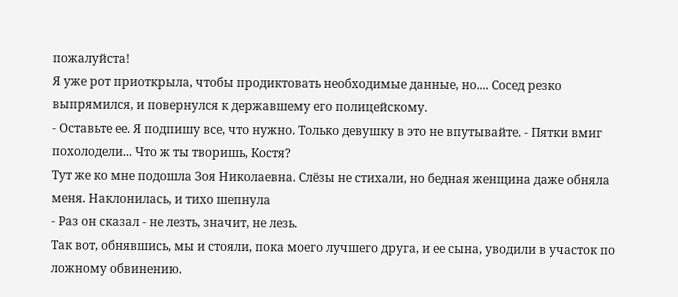пожалуйста!
Я уже рот приоткрыла, чтобы продиктовать необходимые данные, но.... Сосед резко выпрямился, и повернулся к державшему его полицейскому.
- Оставьте ее. Я подпишу все, что нужно. Только девушку в это не впутывайте. - Пятки вмиг похолодели... Что ж ты творишь, Костя?
Тут же ко мне подошла Зоя Николаевна. Слёзы не стихали, но бедная женщина даже обняла меня. Наклонилась, и тихо шепнула
- Раз он сказал - не лезть, значит, не лезь.
Так вот, обнявшись, мы и стояли, пока моего лучшего друга, и ее сына, уводили в участок по ложному обвинению.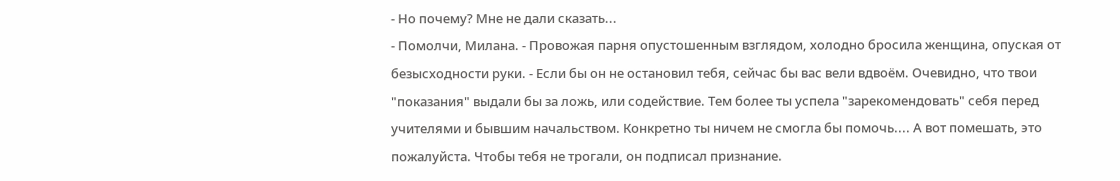- Но почему? Мне не дали сказать...
- Помолчи, Милана. - Провожая парня опустошенным взглядом, холодно бросила женщина, опуская от безысходности руки. - Если бы он не остановил тебя, сейчас бы вас вели вдвоём. Очевидно, что твои "показания" выдали бы за ложь, или содействие. Тем более ты успела "зарекомендовать" себя перед учителями и бывшим начальством. Конкретно ты ничем не смогла бы помочь.... А вот помешать, это пожалуйста. Чтобы тебя не трогали, он подписал признание.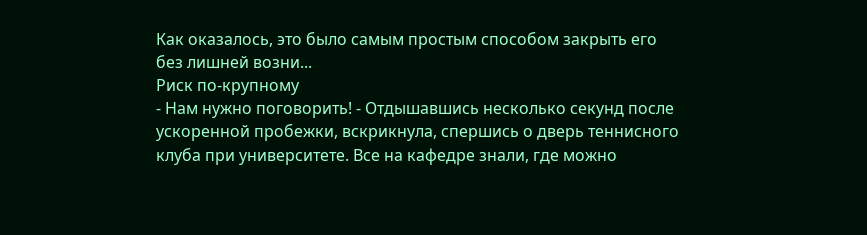Как оказалось, это было самым простым способом закрыть его без лишней возни...
Риск по-крупному
- Нам нужно поговорить! - Отдышавшись несколько секунд после ускоренной пробежки, вскрикнула, спершись о дверь теннисного клуба при университете. Все на кафедре знали, где можно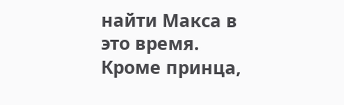найти Макса в это время.
Кроме принца,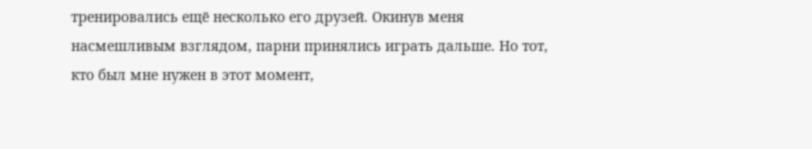тренировались ещё несколько его друзей. Окинув меня насмешливым взглядом, парни принялись играть дальше. Но тот, кто был мне нужен в этот момент,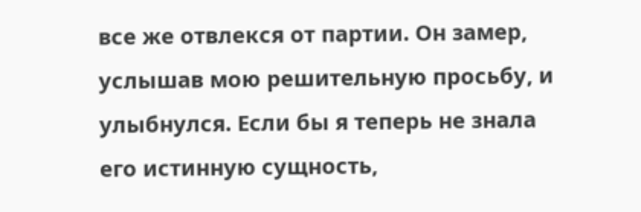все же отвлекся от партии. Он замер, услышав мою решительную просьбу, и улыбнулся. Если бы я теперь не знала его истинную сущность,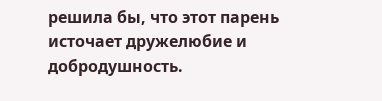решила бы, что этот парень источает дружелюбие и добродушность.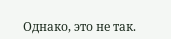Однако, это не так.